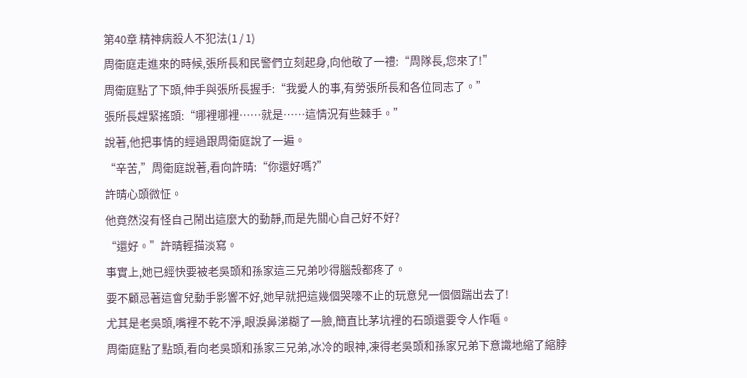第40章 精神病殺人不犯法(1 / 1)
周衛庭走進來的時候,張所長和民警們立刻起身,向他敬了一禮:“周隊長,您來了!”
周衛庭點了下頭,伸手與張所長握手:“我愛人的事,有勞張所長和各位同志了。”
張所長趕緊搖頭:“哪裡哪裡……就是……這情況有些棘手。”
說著,他把事情的經過跟周衛庭說了一遍。
“辛苦,”周衛庭說著,看向許晴:“你還好嗎?”
許晴心頭微怔。
他竟然沒有怪自己鬧出這麼大的動靜,而是先關心自己好不好?
“還好。”許晴輕描淡寫。
事實上,她已經快要被老吳頭和孫家這三兄弟吵得腦殼都疼了。
要不顧忌著這會兒動手影響不好,她早就把這幾個哭嚎不止的玩意兒一個個踹出去了!
尤其是老吳頭,嘴裡不乾不淨,眼淚鼻涕糊了一臉,簡直比茅坑裡的石頭還要令人作嘔。
周衛庭點了點頭,看向老吳頭和孫家三兄弟,冰冷的眼神,凍得老吳頭和孫家兄弟下意識地縮了縮脖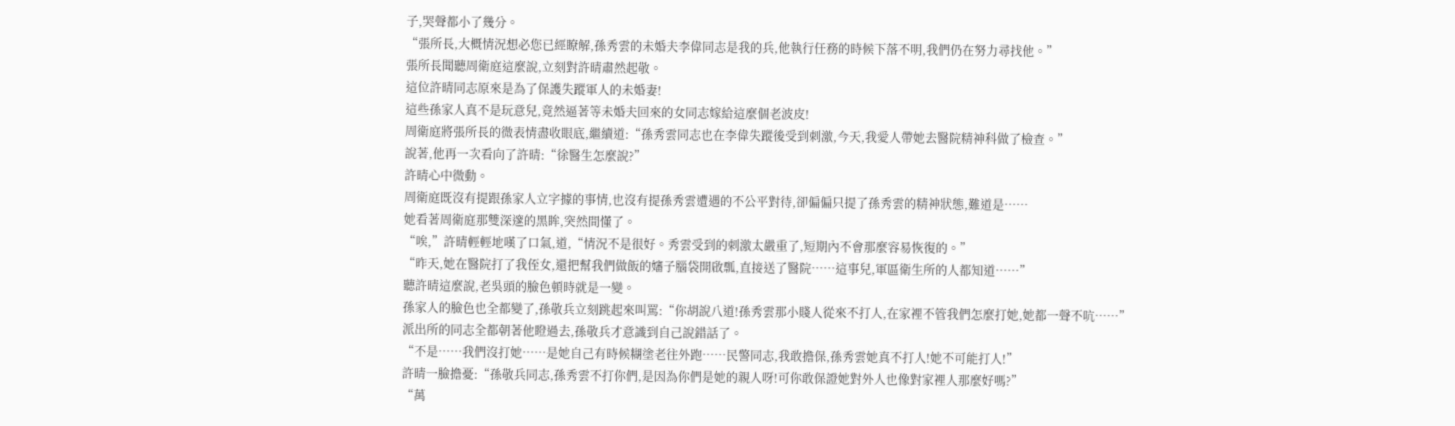子,哭聲都小了幾分。
“張所長,大概情況想必您已經瞭解,孫秀雲的未婚夫李偉同志是我的兵,他執行任務的時候下落不明,我們仍在努力尋找他。”
張所長聞聽周衛庭這麼說,立刻對許晴肅然起敬。
這位許晴同志原來是為了保護失蹤軍人的未婚妻!
這些孫家人真不是玩意兒,竟然逼著等未婚夫回來的女同志嫁給這麼個老波皮!
周衛庭將張所長的微表情盡收眼底,繼續道:“孫秀雲同志也在李偉失蹤後受到刺激,今天,我愛人帶她去醫院精神科做了檢查。”
說著,他再一次看向了許晴:“徐醫生怎麼說?”
許晴心中微動。
周衛庭既沒有提跟孫家人立字據的事情,也沒有提孫秀雲遭遇的不公平對待,卻偏偏只提了孫秀雲的精神狀態,難道是……
她看著周衛庭那雙深邃的黑眸,突然間懂了。
“唉,”許晴輕輕地嘆了口氣,道,“情況不是很好。秀雲受到的刺激太嚴重了,短期內不會那麼容易恢復的。”
“昨天,她在醫院打了我侄女,還把幫我們做飯的嬸子腦袋開啟瓢,直接送了醫院……這事兒,軍區衛生所的人都知道……”
聽許晴這麼說,老吳頭的臉色頓時就是一變。
孫家人的臉色也全都變了,孫敬兵立刻跳起來叫罵:“你胡說八道!孫秀雲那小賤人從來不打人,在家裡不管我們怎麼打她,她都一聲不吭……”
派出所的同志全都朝著他瞪過去,孫敬兵才意識到自己說錯話了。
“不是……我們沒打她……是她自己有時候糊塗老往外跑……民警同志,我敢擔保,孫秀雲她真不打人!她不可能打人!”
許晴一臉擔憂:“孫敬兵同志,孫秀雲不打你們,是因為你們是她的親人呀!可你敢保證她對外人也像對家裡人那麼好嗎?”
“萬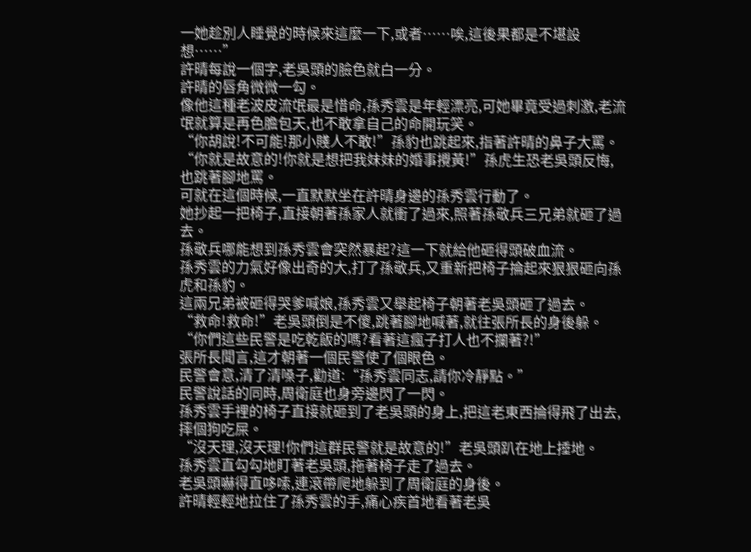一她趁別人睡覺的時候來這麼一下,或者……唉,這後果都是不堪設想……”
許晴每說一個字,老吳頭的臉色就白一分。
許晴的唇角微微一勾。
像他這種老波皮流氓最是惜命,孫秀雲是年輕漂亮,可她畢竟受過刺激,老流氓就算是再色膽包天,也不敢拿自己的命開玩笑。
“你胡說!不可能!那小賤人不敢!”孫豹也跳起來,指著許晴的鼻子大罵。
“你就是故意的!你就是想把我妹妹的婚事攪黃!”孫虎生恐老吳頭反悔,也跳著腳地罵。
可就在這個時候,一直默默坐在許晴身邊的孫秀雲行動了。
她抄起一把椅子,直接朝著孫家人就衝了過來,照著孫敬兵三兄弟就砸了過去。
孫敬兵哪能想到孫秀雲會突然暴起?這一下就給他砸得頭破血流。
孫秀雲的力氣好像出奇的大,打了孫敬兵,又重新把椅子掄起來狠狠砸向孫虎和孫豹。
這兩兄弟被砸得哭爹喊娘,孫秀雲又舉起椅子朝著老吳頭砸了過去。
“救命!救命!”老吳頭倒是不傻,跳著腳地喊著,就往張所長的身後躲。
“你們這些民警是吃乾飯的嗎?看著這瘋子打人也不攔著?!”
張所長聞言,這才朝著一個民警使了個眼色。
民警會意,清了清嗓子,勸道:“孫秀雲同志,請你冷靜點。”
民警說話的同時,周衛庭也身旁邊閃了一閃。
孫秀雲手裡的椅子直接就砸到了老吳頭的身上,把這老東西掄得飛了出去,摔個狗吃屎。
“沒天理,沒天理!你們這群民警就是故意的!”老吳頭趴在地上捶地。
孫秀雲直勾勾地盯著老吳頭,拖著椅子走了過去。
老吳頭嚇得直哆嗦,連滾帶爬地躲到了周衛庭的身後。
許晴輕輕地拉住了孫秀雲的手,痛心疾首地看著老吳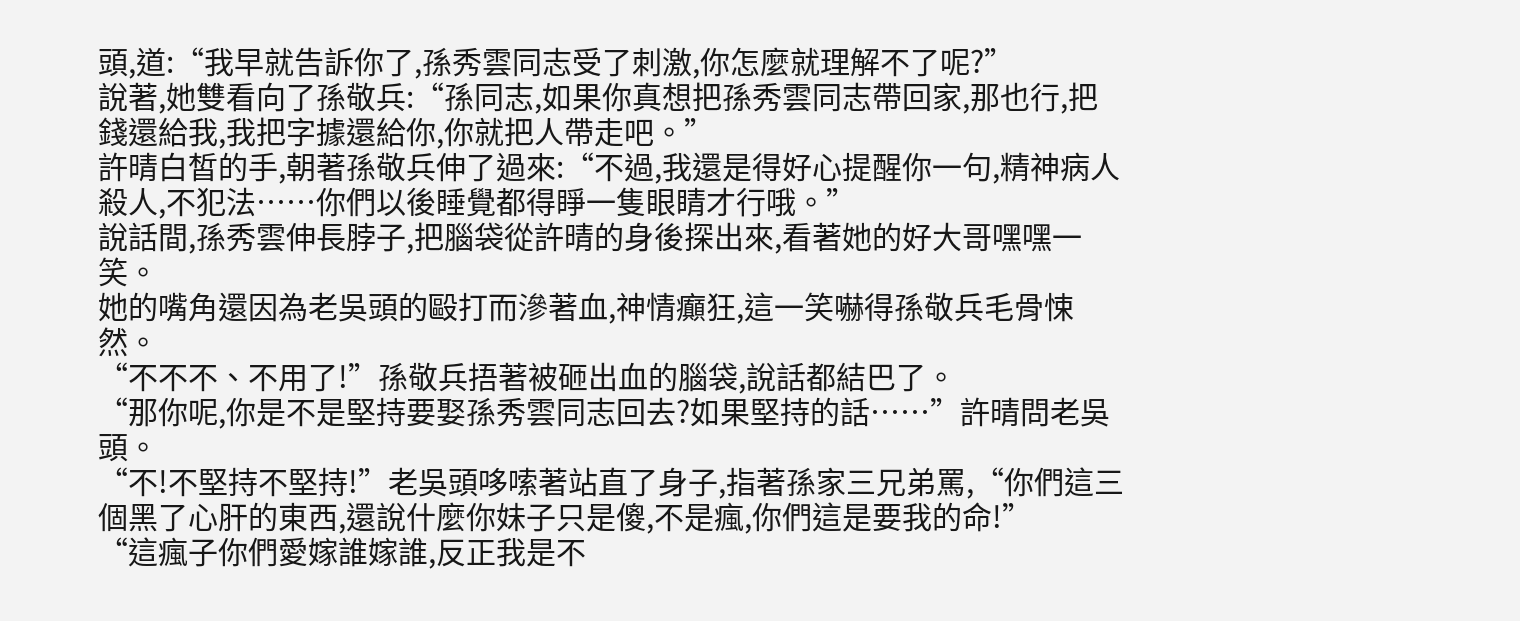頭,道:“我早就告訴你了,孫秀雲同志受了刺激,你怎麼就理解不了呢?”
說著,她雙看向了孫敬兵:“孫同志,如果你真想把孫秀雲同志帶回家,那也行,把錢還給我,我把字據還給你,你就把人帶走吧。”
許晴白皙的手,朝著孫敬兵伸了過來:“不過,我還是得好心提醒你一句,精神病人殺人,不犯法……你們以後睡覺都得睜一隻眼睛才行哦。”
說話間,孫秀雲伸長脖子,把腦袋從許晴的身後探出來,看著她的好大哥嘿嘿一笑。
她的嘴角還因為老吳頭的毆打而滲著血,神情癲狂,這一笑嚇得孫敬兵毛骨悚然。
“不不不、不用了!”孫敬兵捂著被砸出血的腦袋,說話都結巴了。
“那你呢,你是不是堅持要娶孫秀雲同志回去?如果堅持的話……”許晴問老吳頭。
“不!不堅持不堅持!”老吳頭哆嗦著站直了身子,指著孫家三兄弟罵,“你們這三個黑了心肝的東西,還說什麼你妹子只是傻,不是瘋,你們這是要我的命!”
“這瘋子你們愛嫁誰嫁誰,反正我是不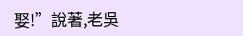娶!”說著,老吳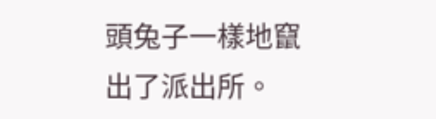頭兔子一樣地竄出了派出所。